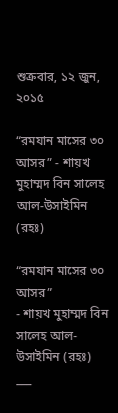শুক্রবার, ১২ জুন, ২০১৫

“রমযান মাসের ৩০ আসর” - শায়খ মুহাম্মদ বিন সালেহ আল-উসাইমিন (রহঃ)

“রমযান মাসের ৩০ আসর”
- শায়খ মুহাম্মদ বিন সালেহ আল-উসাইমিন (রহঃ)
___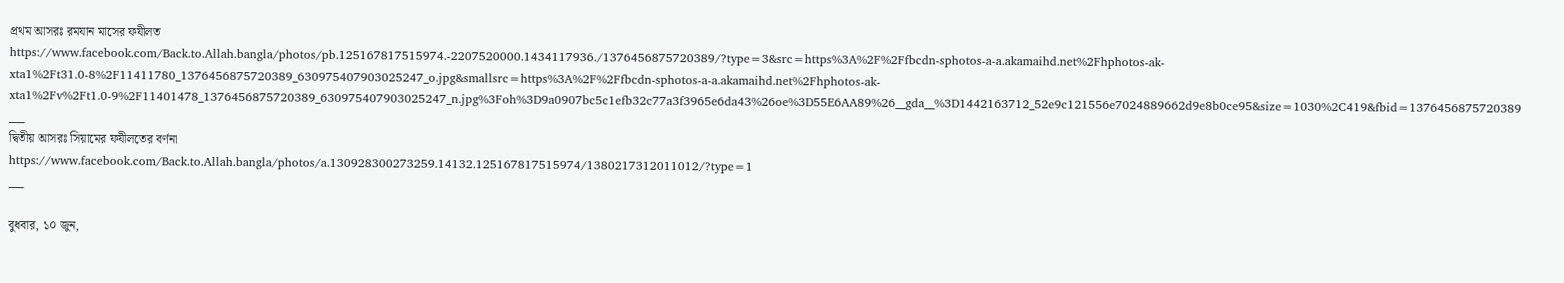প্রথম আসরঃ রমযান মাসের ফযীলত
https://www.facebook.com/Back.to.Allah.bangla/photos/pb.125167817515974.-2207520000.1434117936./1376456875720389/?type=3&src=https%3A%2F%2Ffbcdn-sphotos-a-a.akamaihd.net%2Fhphotos-ak-xta1%2Ft31.0-8%2F11411780_1376456875720389_630975407903025247_o.jpg&smallsrc=https%3A%2F%2Ffbcdn-sphotos-a-a.akamaihd.net%2Fhphotos-ak-xta1%2Fv%2Ft1.0-9%2F11401478_1376456875720389_630975407903025247_n.jpg%3Foh%3D9a0907bc5c1efb32c77a3f3965e6da43%26oe%3D55E6AA89%26__gda__%3D1442163712_52e9c121556e7024889662d9e8b0ce95&size=1030%2C419&fbid=1376456875720389
___
দ্বিতীয় আসরঃ সিয়ামের ফযীলতের বর্ণনা
https://www.facebook.com/Back.to.Allah.bangla/photos/a.130928300273259.14132.125167817515974/1380217312011012/?type=1
___

বুধবার, ১০ জুন,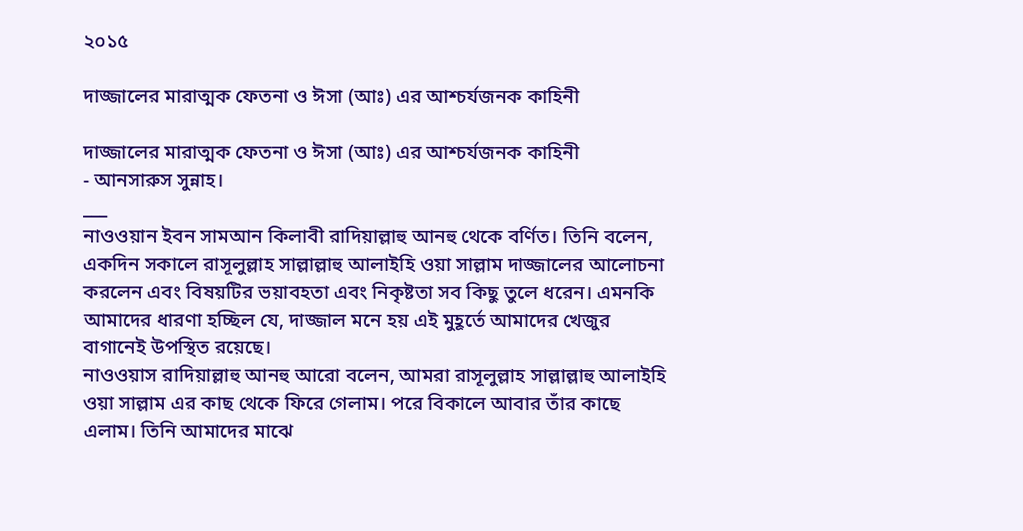২০১৫

দাজ্জালের মারাত্মক ফেতনা ও ঈসা (আঃ) এর আশ্চর্যজনক কাহিনী

দাজ্জালের মারাত্মক ফেতনা ও ঈসা (আঃ) এর আশ্চর্যজনক কাহিনী
- আনসারুস সুন্নাহ।
___
নাওওয়ান ইবন সামআন কিলাবী রাদিয়াল্লাহু আনহু থেকে বর্ণিত। তিনি বলেন, একদিন সকালে রাসূলুল্লাহ সাল্লাল্লাহু আলাইহি ওয়া সাল্লাম দাজ্জালের আলোচনা করলেন এবং বিষয়টির ভয়াবহতা এবং নিকৃষ্টতা সব কিছু তুলে ধরেন। এমনকি আমাদের ধারণা হচ্ছিল যে, দাজ্জাল মনে হয় এই মুহূর্তে আমাদের খেজুর বাগানেই উপস্থিত রয়েছে।
নাওওয়াস রাদিয়াল্লাহু আনহু আরো বলেন, আমরা রাসূলুল্লাহ সাল্লাল্লাহু আলাইহি ওয়া সাল্লাম এর কাছ থেকে ফিরে গেলাম। পরে বিকালে আবার তাঁর কাছে এলাম। তিনি আমাদের মাঝে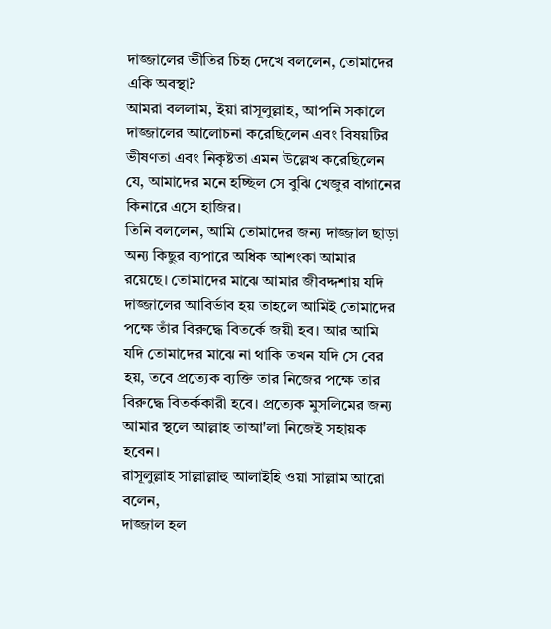দাজ্জালের ভীতির চিহৃ দেখে বললেন, তোমাদের একি অবস্থা?
আমরা বললাম, ইয়া রাসূলুল্লাহ, আপনি সকালে দাজ্জালের আলোচনা করেছিলেন এবং বিষয়টির ভীষণতা এবং নিকৃষ্টতা এমন উল্লেখ করেছিলেন যে, আমাদের মনে হচ্ছিল সে বুঝি খেজুর বাগানের কিনারে এসে হাজির।
তিনি বললেন, আমি তোমাদের জন্য দাজ্জাল ছাড়া অন্য কিছুর ব্যপারে অধিক আশংকা আমার রয়েছে। তোমাদের মাঝে আমার জীবদ্দশায় যদি দাজ্জালের আবির্ভাব হয় তাহলে আমিই তোমাদের পক্ষে তাঁর বিরুদ্ধে বিতর্কে জয়ী হব। আর আমি যদি তোমাদের মাঝে না থাকি তখন যদি সে বের হয়, তবে প্রত্যেক ব্যক্তি তার নিজের পক্ষে তার বিরুদ্ধে বিতর্ককারী হবে। প্রত্যেক মুসলিমের জন্য আমার স্থলে আল্লাহ তাআ'লা নিজেই সহায়ক হবেন।
রাসূলুল্লাহ সাল্লাল্লাহু আলাইহি ওয়া সাল্লাম আরো বলেন,
দাজ্জাল হল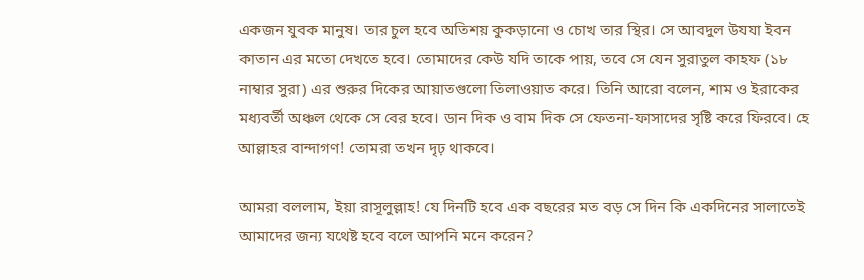একজন যুবক মানুষ। তার চুল হবে অতিশয় কুকড়ানো ও চোখ তার স্থির। সে আবদুল উযযা ইবন কাতান এর মতো দেখতে হবে। তোমাদের কেউ যদি তাকে পায়, তবে সে যেন সুরাতুল কাহফ (১৮ নাম্বার সুরা) এর শুরুর দিকের আয়াতগুলো তিলাওয়াত করে। তিনি আরো বলেন, শাম ও ইরাকের মধ্যবর্তী অঞ্চল থেকে সে বের হবে। ডান দিক ও বাম দিক সে ফেতনা-ফাসাদের সৃষ্টি করে ফিরবে। হে আল্লাহর বান্দাগণ! তোমরা তখন দৃঢ় থাকবে।

আমরা বললাম, ইয়া রাসূলুল্লাহ! যে দিনটি হবে এক বছরের মত বড় সে দিন কি একদিনের সালাতেই আমাদের জন্য যথেষ্ট হবে বলে আপনি মনে করেন?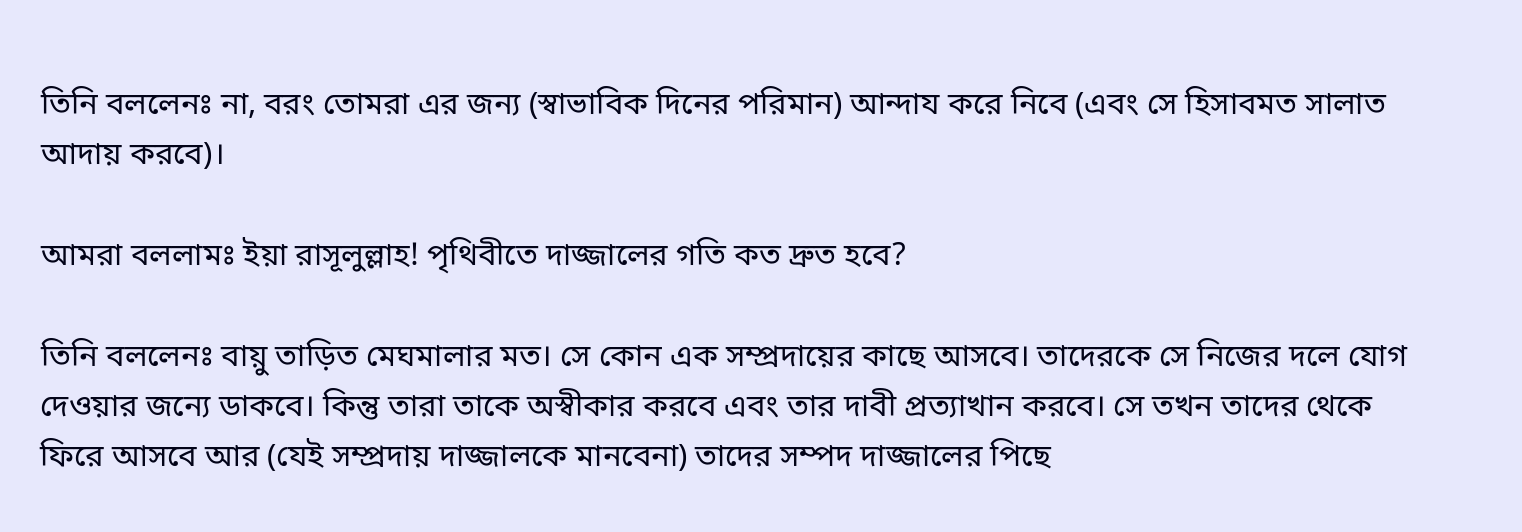তিনি বললেনঃ না, বরং তোমরা এর জন্য (স্বাভাবিক দিনের পরিমান) আন্দায করে নিবে (এবং সে হিসাবমত সালাত আদায় করবে)।

আমরা বললামঃ ইয়া রাসূলুল্লাহ! পৃথিবীতে দাজ্জালের গতি কত দ্রুত হবে?

তিনি বললেনঃ বায়ু তাড়িত মেঘমালার মত। সে কোন এক সম্প্রদায়ের কাছে আসবে। তাদেরকে সে নিজের দলে যোগ দেওয়ার জন্যে ডাকবে। কিন্তু তারা তাকে অস্বীকার করবে এবং তার দাবী প্রত্যাখান করবে। সে তখন তাদের থেকে ফিরে আসবে আর (যেই সম্প্রদায় দাজ্জালকে মানবেনা) তাদের সম্পদ দাজ্জালের পিছে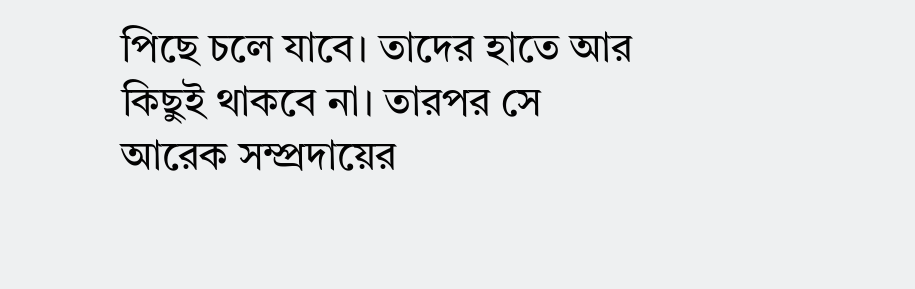পিছে চলে যাবে। তাদের হাতে আর কিছুই থাকবে না। তারপর সে আরেক সম্প্রদায়ের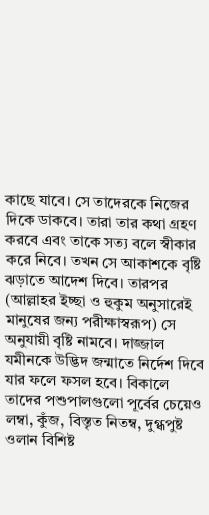কাছে যাবে। সে তাদেরকে নিজের দিকে ডাকবে। তারা তার কথা গ্রহণ করবে এবং তাকে সত্য বলে স্বীকার করে নিবে। তখন সে আকাশকে বৃষ্টি ঝড়াতে আদেশ দিবে। তারপর (আল্লাহর ইচ্ছা ও হুকুম অনুসারেই মানুষের জন্য পরীক্ষাস্বরূপ) সে অনুযায়ী বৃষ্টি নামবে। দাজ্জাল যমীনকে উদ্ভিদ জন্মাতে নির্দেশ দিবে যার ফলে ফসল হবে। বিকালে তাদের পশুপালগুলো পূর্বের চেয়েও লম্বা, কুঁজ, বিস্তৃত নিতম্ব, দুগ্ধপুষ্ট ওলান বিশিষ্ট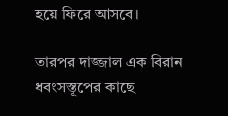হয়ে ফিরে আসবে।

তারপর দাজ্জাল এক বিরান ধবংসস্তূপের কাছে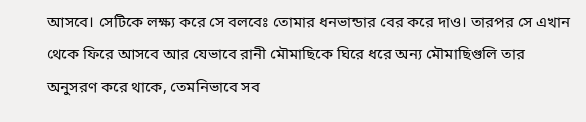আসবে। সেটিকে লক্ষ্য করে সে বলবেঃ তোমার ধনভান্ডার বের করে দাও। তারপর সে এখান থেকে ফিরে আসবে আর যেভাবে রানী মৌমাছিকে ঘিরে ধরে অন্য মৌমাছিগুলি তার অনুসরণ করে থাকে, তেমনিভাবে সব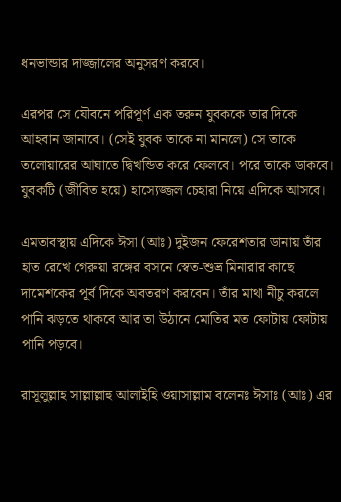ধনভান্ডার দাজ্জালের অনুসরণ করবে।

এরপর সে যৌবনে পরিপূর্ণ এক তরুন যুবককে তার দিকে আহবান জানাবে। (সেই যুবক তাকে না মানলে) সে তাকে তলোয়ারের আঘাতে দ্বিখন্ডিত করে ফেলবে। পরে তাকে ডাকবে। যুবকটি (জীবিত হয়ে) হাস্যেজ্জল চেহারা নিয়ে এদিকে আসবে।

এমতাবস্থায় এদিকে ঈসা (আঃ) দুইজন ফেরেশতার ডানায় তাঁর হাত রেখে গেরুয়া রঙ্গের বসনে স্বেত-শুভ্র মিনারার কাছে দামেশকের পূর্ব দিকে অবতরণ করবেন। তাঁর মাথা নীচু করলে পানি ঝড়তে থাকবে আর তা উঠানে মোতির মত ফোটায় ফোটায় পানি পড়বে।

রাসূলুল্লাহ সাল্লাল্লাহু আলাইহি ওয়াসাল্লাম বলেনঃ ঈসাঃ (আঃ) এর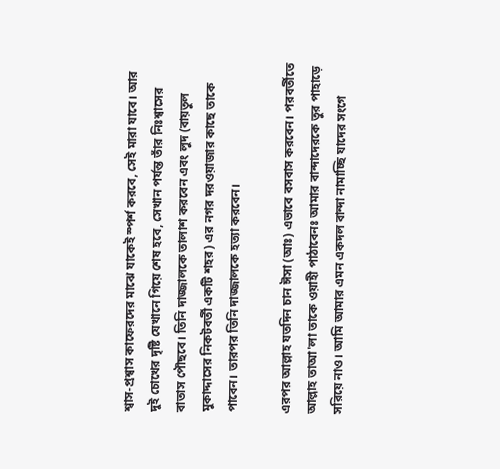শ্বাস-প্রশ্বাস কাফেরদের মাঝে যাকেই স্পর্শ করবে, সেই মারা যাবে। আর দুই চোখের দৃষ্টি যেখানে গিয়ে শেষ হবে, সেখান পর্যন্ত তাঁর নিঃশ্বাসের বাতাস পৌছবে। তিনি দাজ্জালকে তালাশ করবেন এবং লুদ (বায়তুল মুকাদ্দাসের নিকটবর্তী একটি শহর) এর নগর দরওয়াজার কাছে তাকে পাবেন। তারপর তিনি দাজ্জালকে হত্যা করবেন।

এরপর আল্লাহ যতদিন চান ঈসা (আঃ) এভাবে বসবাস করবেন। পরবর্তীতে আল্লাহ তাআ'লা তাকে ওয়াহী পাঠাবেনঃ আমার বান্দাদেরকে তুর পাহাড়ে সরিয়ে নাও। আমি আমার এমন একদল বান্দা নামাচ্ছি যাদের সংগে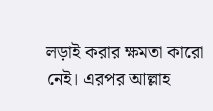লড়াই করার ক্ষমতা কারো নেই। এরপর আল্লাহ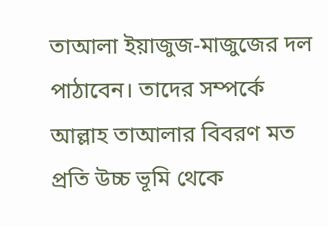তাআলা ইয়াজুজ-মাজুজের দল পাঠাবেন। তাদের সম্পর্কে আল্লাহ তাআলার বিবরণ মত প্রতি উচ্চ ভূমি থেকে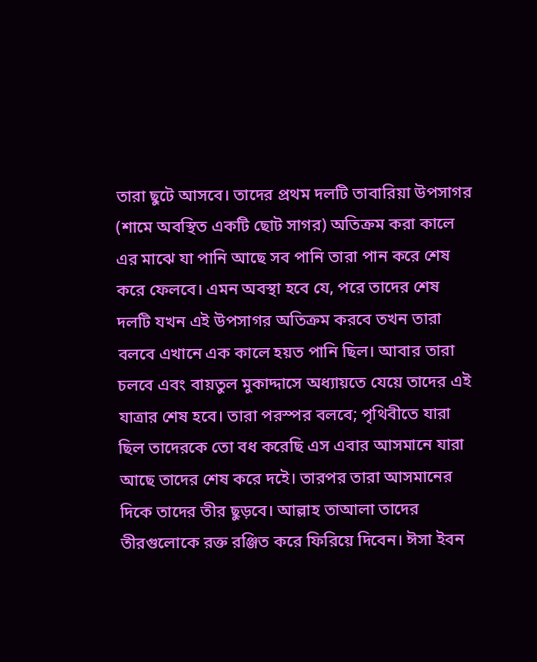তারা ছুটে আসবে। তাদের প্রথম দলটি তাবারিয়া উপসাগর (শামে অবস্থিত একটি ছোট সাগর) অতিক্রম করা কালে এর মাঝে যা পানি আছে সব পানি তারা পান করে শেষ করে ফেলবে। এমন অবস্থা হবে যে, পরে তাদের শেষ দলটি যখন এই উপসাগর অতিক্রম করবে তখন তারা বলবে এখানে এক কালে হয়ত পানি ছিল। আবার তারা চলবে এবং বায়তুল মুকাদ্দাসে অধ্যায়তে যেয়ে তাদের এই যাত্রার শেষ হবে। তারা পরস্পর বলবে; পৃথিবীতে যারা ছিল তাদেরকে তো বধ করেছি এস এবার আসমানে যারা আছে তাদের শেষ করে দইে। তারপর তারা আসমানের দিকে তাদের তীর ছুড়বে। আল্লাহ তাআলা তাদের তীরগুলোকে রক্ত রঞ্জিত করে ফিরিয়ে দিবেন। ঈসা ইবন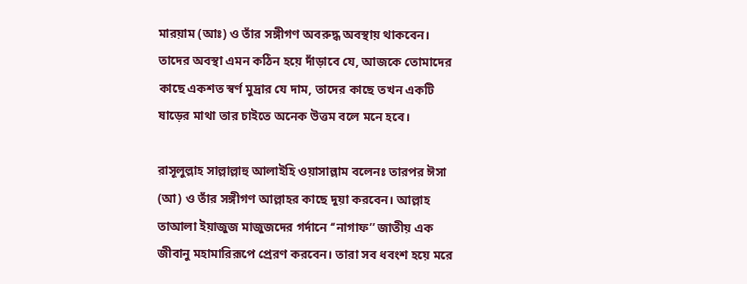মারয়াম (আঃ) ও তাঁর সঙ্গীগণ অবরুদ্ধ অবস্থায় থাকবেন। তাদের অবস্থা এমন কঠিন হয়ে দাঁড়াবে যে, আজকে তোমাদের কাছে একশত স্বর্ণ মুদ্রার যে দাম, তাদের কাছে তখন একটি ষাড়ের মাথা তার চাইতে অনেক উত্তম বলে মনে হবে।

রাসূলুল্লাহ সাল্লাল্লাহু আলাইহি ওয়াসাল্লাম বলেনঃ তারপর ঈসা (আ) ও তাঁর সঙ্গীগণ আল্লাহর কাছে দুয়া করবেন। আল্লাহ তাআলা ইয়াজুজ মাজুজদের গর্দানে ‘‘নাগাফ’’ জাতীয় এক জীবানু মহামারিরূপে প্রেরণ করবেন। তারা সব ধবংশ হয়ে মরে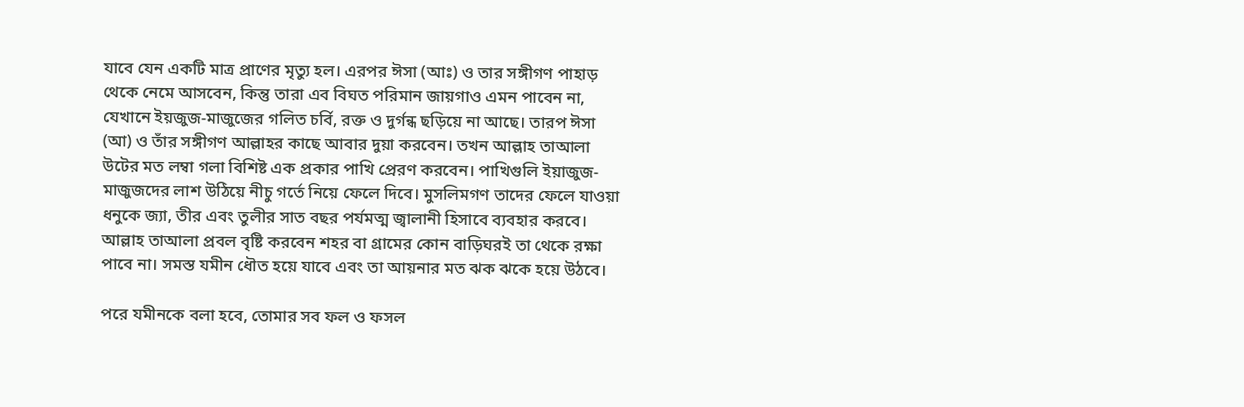যাবে যেন একটি মাত্র প্রাণের মৃত্যু হল। এরপর ঈসা (আঃ) ও তার সঙ্গীগণ পাহাড় থেকে নেমে আসবেন, কিন্তু তারা এব বিঘত পরিমান জায়গাও এমন পাবেন না, যেখানে ইয়জুজ-মাজুজের গলিত চর্বি, রক্ত ও দুর্গন্ধ ছড়িয়ে না আছে। তারপ ঈসা (আ) ও তাঁর সঙ্গীগণ আল্লাহর কাছে আবার দুয়া করবেন। তখন আল্লাহ তাআলা উটের মত লম্বা গলা বিশিষ্ট এক প্রকার পাখি প্রেরণ করবেন। পাখিগুলি ইয়াজুজ-মাজুজদের লাশ উঠিয়ে নীচু গর্তে নিয়ে ফেলে দিবে। মুসলিমগণ তাদের ফেলে যাওয়া ধনুকে জ্যা, তীর এবং তুলীর সাত বছর পর্যমত্ম জ্বালানী হিসাবে ব্যবহার করবে। আল্লাহ তাআলা প্রবল বৃষ্টি করবেন শহর বা গ্রামের কোন বাড়িঘরই তা থেকে রক্ষা পাবে না। সমস্ত যমীন ধৌত হয়ে যাবে এবং তা আয়নার মত ঝক ঝকে হয়ে উঠবে।

পরে যমীনকে বলা হবে, তোমার সব ফল ও ফসল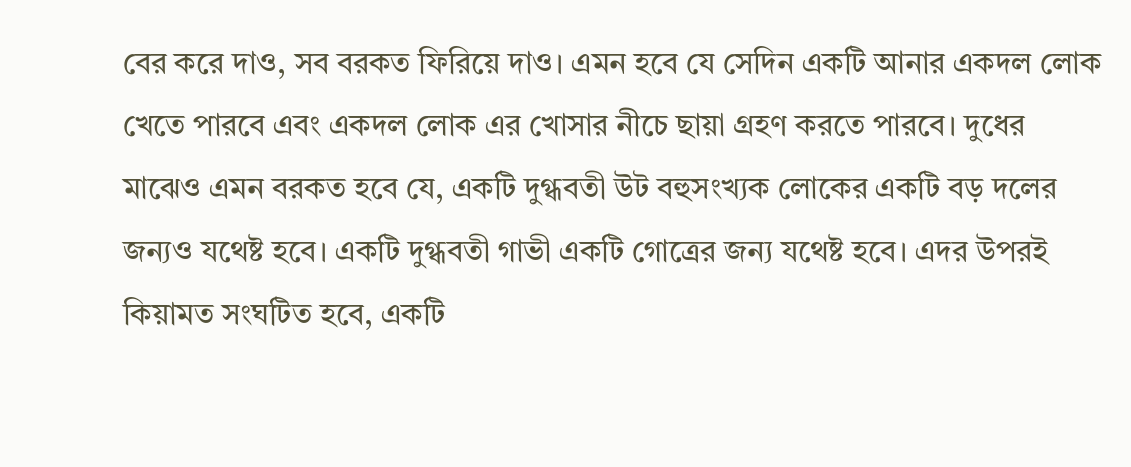বের করে দাও, সব বরকত ফিরিয়ে দাও। এমন হবে যে সেদিন একটি আনার একদল লোক খেতে পারবে এবং একদল লোক এর খোসার নীচে ছায়া গ্রহণ করতে পারবে। দুধের মাঝেও এমন বরকত হবে যে, একটি দুগ্ধবতী উট বহুসংখ্যক লোকের একটি বড় দলের জন্যও যথেষ্ট হবে। একটি দুগ্ধবতী গাভী একটি গোত্রের জন্য যথেষ্ট হবে। এদর উপরই কিয়ামত সংঘটিত হবে, একটি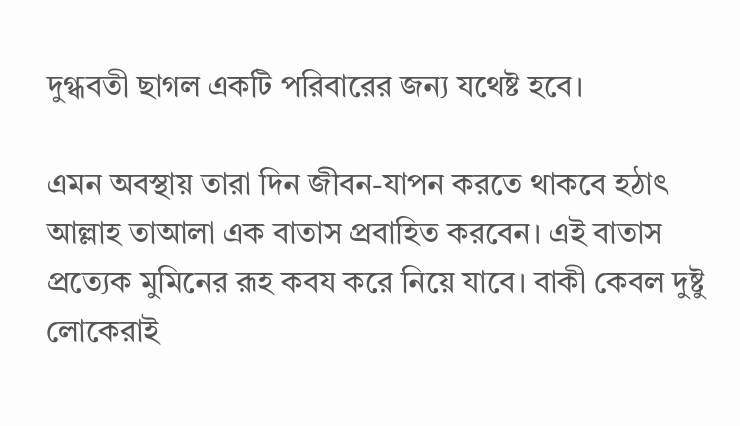দুগ্ধবতী ছাগল একটি পরিবারের জন্য যথেষ্ট হবে।

এমন অবস্থায় তারা দিন জীবন-যাপন করতে থাকবে হঠাৎ আল্লাহ তাআলা এক বাতাস প্রবাহিত করবেন। এই বাতাস প্রত্যেক মুমিনের রূহ কবয করে নিয়ে যাবে। বাকী কেবল দুষ্টু লোকেরাই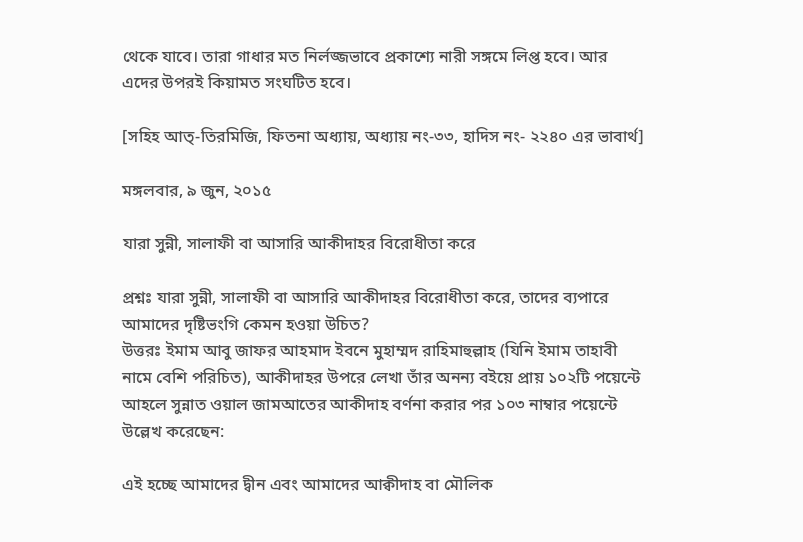থেকে যাবে। তারা গাধার মত নির্লজ্জভাবে প্রকাশ্যে নারী সঙ্গমে লিপ্ত হবে। আর এদের উপরই কিয়ামত সংঘটিত হবে।

[সহিহ আত্-তিরমিজি, ফিতনা অধ্যায়, অধ্যায় নং-৩৩, হাদিস নং- ২২৪০ এর ভাবার্থ]

মঙ্গলবার, ৯ জুন, ২০১৫

যারা সুন্নী, সালাফী বা আসারি আকীদাহর বিরোধীতা করে

প্রশ্নঃ যারা সুন্নী, সালাফী বা আসারি আকীদাহর বিরোধীতা করে, তাদের ব্যপারে আমাদের দৃষ্টিভংগি কেমন হওয়া উচিত?
উত্তরঃ ইমাম আবু জাফর আহমাদ ইবনে মুহাম্মদ রাহিমাহুল্লাহ (যিনি ইমাম তাহাবী নামে বেশি পরিচিত), আকীদাহর উপরে লেখা তাঁর অনন্য বইয়ে প্রায় ১০২টি পয়েন্টে আহলে সুন্নাত ওয়াল জামআতের আকীদাহ বর্ণনা করার পর ১০৩ নাম্বার পয়েন্টে উল্লেখ করেছেন:

এই হচ্ছে আমাদের দ্বীন এবং আমাদের আক্বীদাহ বা মৌলিক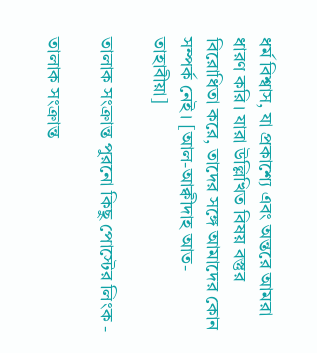ধর্ম বিশ্বাস, যা প্রকাশ্যে এবং অন্তরে আমরা ধারণ করি। যারা উল্লিখিত বিষয় বস্তুর বিরোধিতা করে, তাদের সঙ্গে আমাদের কোন সম্পর্ক নেই। [আল-আক্বীদাহ আত-তাহাবীয়া]

তালাক সংক্রান্ত পুরনো কিছু পোস্টের লিংক -

তালাক সংক্রান্ত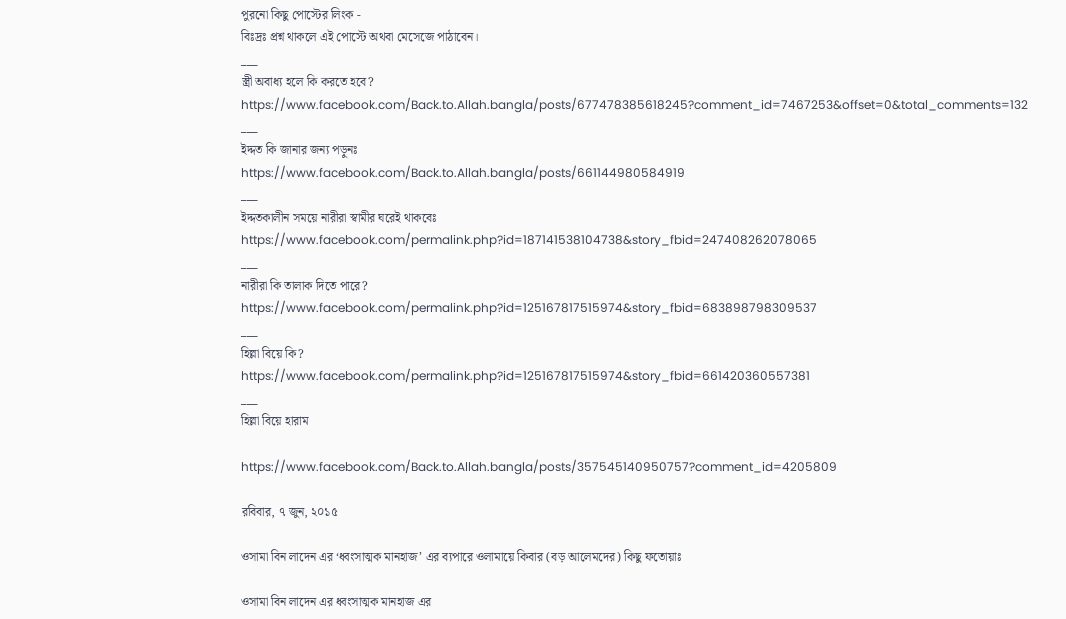পুরনো কিছু পোস্টের লিংক -
বিঃদ্রঃ প্রশ্ন থাকলে এই পোস্টে অথবা মেসেজে পাঠাবেন।
___
স্ত্রী অবাধ্য হলে কি করতে হবে?
https://www.facebook.com/Back.to.Allah.bangla/posts/677478385618245?comment_id=7467253&offset=0&total_comments=132
___
ইদ্দত কি জানার জন্য পড়ুনঃ
https://www.facebook.com/Back.to.Allah.bangla/posts/661144980584919
___
ইদ্দতকালীন সময়ে নারীরা স্বামীর ঘরেই থাকবেঃ
https://www.facebook.com/permalink.php?id=187141538104738&story_fbid=247408262078065
___
নারীরা কি তালাক দিতে পারে?
https://www.facebook.com/permalink.php?id=125167817515974&story_fbid=683898798309537
___
হিল্লা বিয়ে কি?
https://www.facebook.com/permalink.php?id=125167817515974&story_fbid=661420360557381
___
হিল্লা বিয়ে হারাম

https://www.facebook.com/Back.to.Allah.bangla/posts/357545140950757?comment_id=4205809

রবিবার, ৭ জুন, ২০১৫

ওসামা বিন লাদেন এর ‘ধ্বংসাত্মক মানহাজ’ এর ব্যপারে ওলামায়ে কিবার (বড় আলেমদের) কিছু ফতোয়াঃ

ওসামা বিন লাদেন এর ধ্বংসাত্মক মানহাজ এর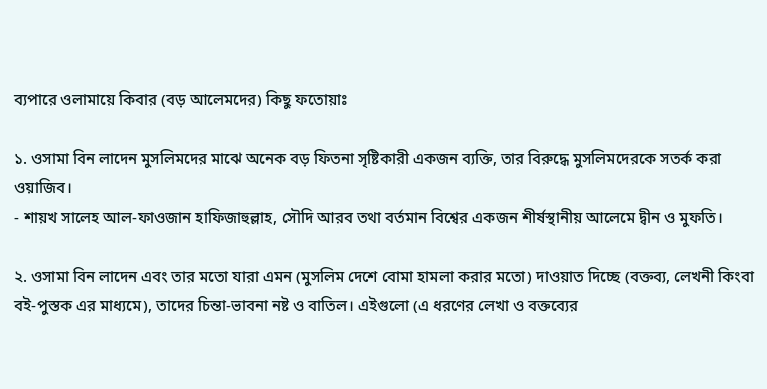ব্যপারে ওলামায়ে কিবার (বড় আলেমদের) কিছু ফতোয়াঃ

১. ওসামা বিন লাদেন মুসলিমদের মাঝে অনেক বড় ফিতনা সৃষ্টিকারী একজন ব্যক্তি, তার বিরুদ্ধে মুসলিমদেরকে সতর্ক করা ওয়াজিব।
- শায়খ সালেহ আল-ফাওজান হাফিজাহুল্লাহ, সৌদি আরব তথা বর্তমান বিশ্বের একজন শীর্ষস্থানীয় আলেমে দ্বীন ও মুফতি।

২. ওসামা বিন লাদেন এবং তার মতো যারা এমন (মুসলিম দেশে বোমা হামলা করার মতো) দাওয়াত দিচ্ছে (বক্তব্য, লেখনী কিংবা বই-পুস্তক এর মাধ্যমে), তাদের চিন্তা-ভাবনা নষ্ট ও বাতিল। এইগুলো (এ ধরণের লেখা ও বক্তব্যের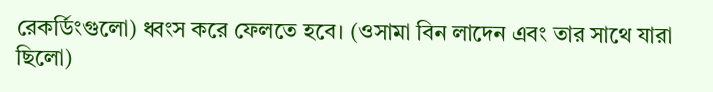রেকর্ডিংগুলো) ধ্বংস করে ফেলতে হবে। (ওসামা বিন লাদেন এবং তার সাথে যারা ছিলো)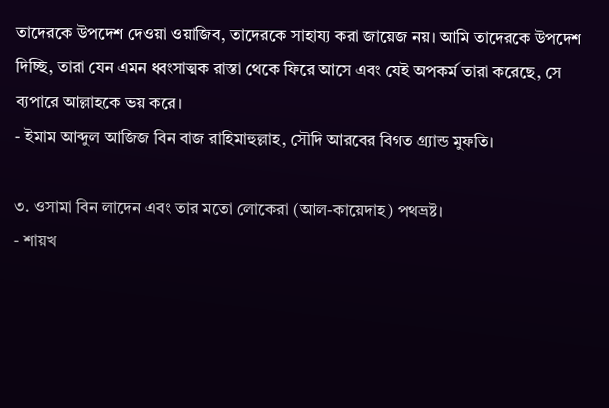তাদেরকে উপদেশ দেওয়া ওয়াজিব, তাদেরকে সাহায্য করা জায়েজ নয়। আমি তাদেরকে উপদেশ দিচ্ছি, তারা যেন এমন ধ্বংসাত্মক রাস্তা থেকে ফিরে আসে এবং যেই অপকর্ম তারা করেছে, সে ব্যপারে আল্লাহকে ভয় করে।
- ইমাম আব্দুল আজিজ বিন বাজ রাহিমাহুল্লাহ, সৌদি আরবের বিগত গ্র্যান্ড মুফতি।

৩. ওসামা বিন লাদেন এবং তার মতো লোকেরা (আল-কায়েদাহ) পথভ্রষ্ট।
- শায়খ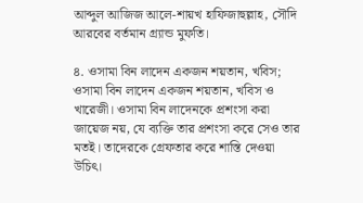আব্দুল আজিজ আলে-শায়খ হাফিজাহুল্লাহ, সৌদি আরবের বর্তমান গ্র্যান্ড মুফতি।

৪. ওসামা বিন লাদেন একজন শয়তান, খবিস; ওসামা বিন লাদেন একজন শয়তান, খবিস ও খারেজী। ওসামা বিন লাদেনকে প্রশংসা করা জায়েজ নয়, যে ব্যক্তি তার প্রশংসা করে সেও তার মতই। তাদেরকে গ্রেফতার করে শাস্তি দেওয়া উচিৎ।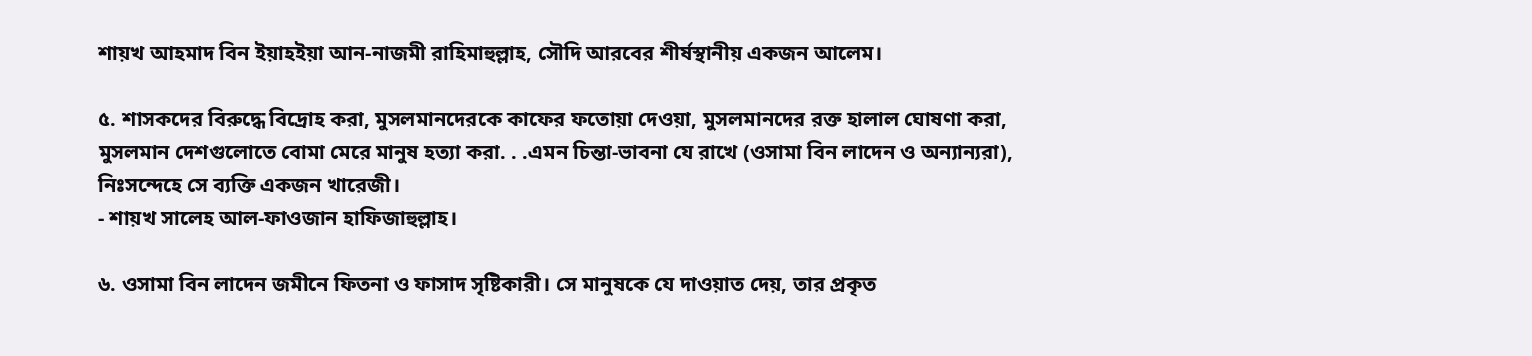শায়খ আহমাদ বিন ইয়াহইয়া আন-নাজমী রাহিমাহুল্লাহ, সৌদি আরবের শীর্ষস্থানীয় একজন আলেম।

৫. শাসকদের বিরুদ্ধে বিদ্রোহ করা, মুসলমানদেরকে কাফের ফতোয়া দেওয়া, মুসলমানদের রক্ত হালাল ঘোষণা করা, মুসলমান দেশগুলোতে বোমা মেরে মানুষ হত্যা করা. . .এমন চিন্তা-ভাবনা যে রাখে (ওসামা বিন লাদেন ও অন্যান্যরা), নিঃসন্দেহে সে ব্যক্তি একজন খারেজী।
- শায়খ সালেহ আল-ফাওজান হাফিজাহুল্লাহ।

৬. ওসামা বিন লাদেন জমীনে ফিতনা ও ফাসাদ সৃষ্টিকারী। সে মানুষকে যে দাওয়াত দেয়, তার প্রকৃত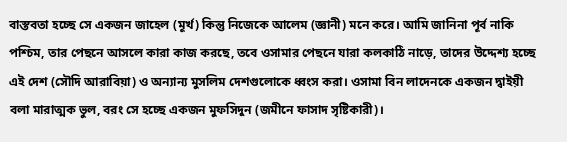বাস্তবতা হচ্ছে সে একজন জাহেল (মূর্খ) কিন্তু নিজেকে আলেম (জ্ঞানী) মনে করে। আমি জানিনা পূর্ব নাকি পশ্চিম, তার পেছনে আসলে কারা কাজ করছে, তবে ওসামার পেছনে যারা কলকাঠি নাড়ে, তাদের উদ্দেশ্য হচ্ছে এই দেশ (সৌদি আরাবিয়া) ও অন্যান্য মুসলিম দেশগুলোকে ধ্বংস করা। ওসামা বিন লাদেনকে একজন দ্বাইয়ী বলা মারাত্মক ভুল, বরং সে হচ্ছে একজন মুফসিদুন (জমীনে ফাসাদ সৃষ্টিকারী)।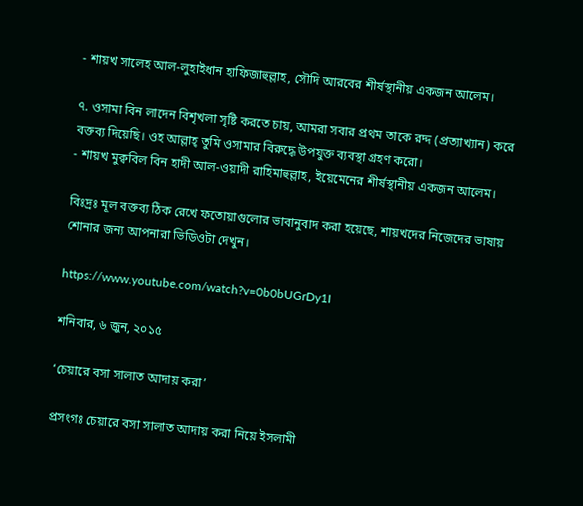- শায়খ সালেহ আল-লুহাইধান হাফিজাহুল্লাহ, সৌদি আরবের শীর্ষস্থানীয় একজন আলেম।

৭. ওসামা বিন লাদেন বিশৃখলা সৃষ্টি করতে চায়, আমরা সবার প্রথম তাকে রদ্দ (প্রত্যাখ্যান) করে বক্তব্য দিয়েছি। ওহ আল্লাহ্‌ তুমি ওসামার বিরুদ্ধে উপযুক্ত ব্যবস্থা গ্রহণ করো।
- শায়খ মুক্ববিল বিন হাদী আল-ওয়াদী রাহিমাহুল্লাহ, ইয়েমেনের শীর্ষস্থানীয় একজন আলেম।

বিঃদ্রঃ মূল বক্তব্য ঠিক রেখে ফতোয়াগুলোর ভাবানুবাদ করা হয়েছে, শায়খদের নিজেদের ভাষায় শোনার জন্য আপনারা ভিডিওটা দেখুন।

https://www.youtube.com/watch?v=0b0bUGrDy1I

শনিবার, ৬ জুন, ২০১৫

‘চেয়ারে বসা সালাত আদায় করা’

প্রসংগঃ চেয়ারে বসা সালাত আদায় করা নিয়ে ইসলামী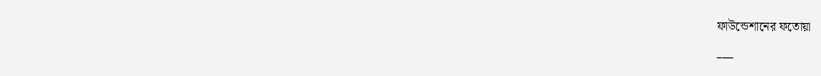ফাউন্ডেশানের ফতোয়া
___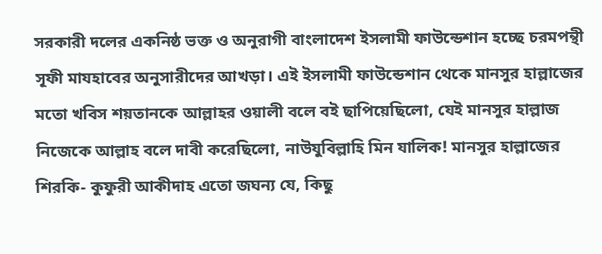সরকারী দলের একনিষ্ঠ ভক্ত ও অনুরাগী বাংলাদেশ ইসলামী ফাউন্ডেশান হচ্ছে চরমপন্থী সূফী মাযহাবের অনুসারীদের আখড়া। এই ইসলামী ফাউন্ডেশান থেকে মানসুর হাল্লাজের মতো খবিস শয়তানকে আল্লাহর ওয়ালী বলে বই ছাপিয়েছিলো, যেই মানসুর হাল্লাজ নিজেকে আল্লাহ বলে দাবী করেছিলো, নাউযুবিল্লাহি মিন যালিক! মানসুর হাল্লাজের শিরকি- কুফুরী আকীদাহ এতো জঘন্য যে, কিছু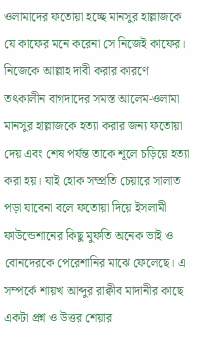ওলামাদের ফতোয়া হচ্ছে মানসুর হাল্লাজকে যে কাফের মনে করেনা সে নিজেই কাফের। নিজেকে আল্লাহ দাবী করার কারণে তৎকালীন বাগদাদের সমস্ত আলেম-ওলামা মানসুর হাল্লাজকে হত্যা করার জন্য ফতোয়া দেয় এবং শেষ পর্যন্ত তাকে শূলে চড়িয়ে হত্যা করা হয়। যাই হোক সম্প্রতি চেয়ারে সালাত পড়া যাবেনা বলে ফতোয়া দিয়ে ইসলামী ফাউন্ডেশানের কিছু মুফতি অনেক ভাই ও বোনদেরকে পেরেশানির মাঝে ফেলেছে। এ সম্পর্কে শায়খ আব্দুর রাক্বীব মাদানীর কাছে একটা প্রশ্ন ও উত্তর শেয়ার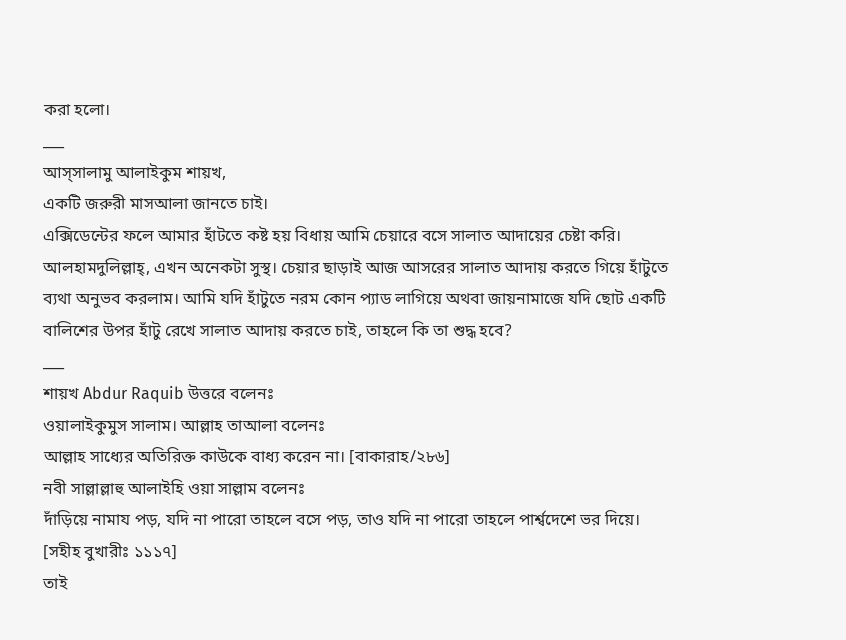করা হলো।
___
আস্‌সালামু আলাইকুম শায়খ,
একটি জরুরী মাসআলা জানতে চাই।
এক্সিডেন্টের ফলে আমার হাঁটতে কষ্ট হয় বিধায় আমি চেয়ারে বসে সালাত আদায়ের চেষ্টা করি। আলহামদুলিল্লাহ্, এখন অনেকটা সুস্থ। চেয়ার ছাড়াই আজ আসরের সালাত আদায় করতে গিয়ে হাঁটুতে ব্যথা অনুভব করলাম। আমি যদি হাঁটুতে নরম কোন প্যাড লাগিয়ে অথবা জায়নামাজে যদি ছোট একটি বালিশের উপর হাঁটু রেখে সালাত আদায় করতে চাই, তাহলে কি তা শুদ্ধ হবে?
___
শায়খ Abdur Raquib উত্তরে বলেনঃ
ওয়ালাইকুমুস সালাম। আল্লাহ তাআলা বলেনঃ
আল্লাহ সাধ্যের অতিরিক্ত কাউকে বাধ্য করেন না। [বাকারাহ/২৮৬]
নবী সাল্লাল্লাহু আলাইহি ওয়া সাল্লাম বলেনঃ
দাঁড়িয়ে নামায পড়, যদি না পারো তাহলে বসে পড়, তাও যদি না পারো তাহলে পার্শ্বদেশে ভর দিয়ে। [সহীহ বুখারীঃ ১১১৭]
তাই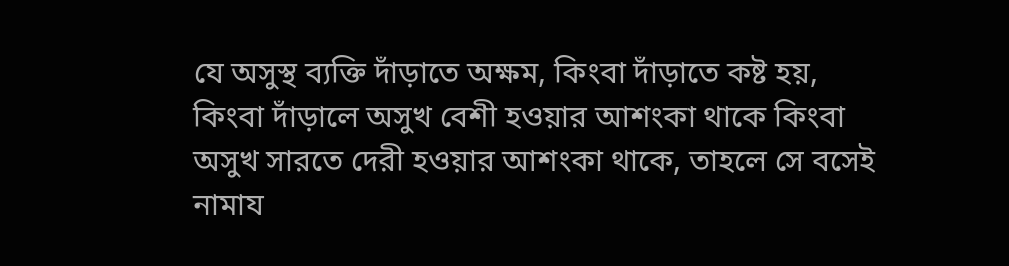যে অসুস্থ ব্যক্তি দাঁড়াতে অক্ষম, কিংবা দাঁড়াতে কষ্ট হয়, কিংবা দাঁড়ালে অসুখ বেশী হওয়ার আশংকা থাকে কিংবা অসুখ সারতে দেরী হওয়ার আশংকা থাকে, তাহলে সে বসেই নামায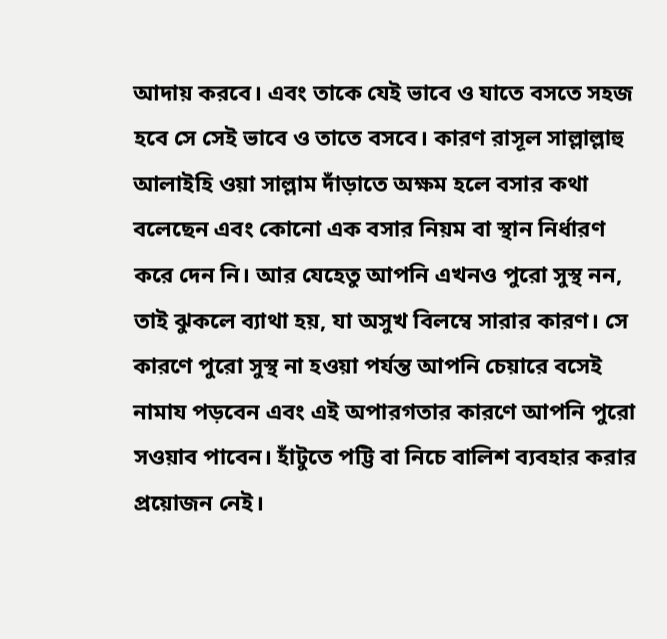আদায় করবে। এবং তাকে যেই ভাবে ও যাতে বসতে সহজ হবে সে সেই ভাবে ও তাতে বসবে। কারণ রাসূল সাল্লাল্লাহু আলাইহি ওয়া সাল্লাম দাঁড়াতে অক্ষম হলে বসার কথা বলেছেন এবং কোনো এক বসার নিয়ম বা স্থান নির্ধারণ করে দেন নি। আর যেহেতু আপনি এখনও পুরো সুস্থ নন, তাই ঝুকলে ব্যাথা হয়, যা অসুখ বিলম্বে সারার কারণ। সে কারণে পুরো সুস্থ না হওয়া পর্যন্ত আপনি চেয়ারে বসেই নামায পড়বেন এবং এই অপারগতার কারণে আপনি পুরো সওয়াব পাবেন। হাঁটুতে পট্টি বা নিচে বালিশ ব্যবহার করার প্রয়োজন নেই।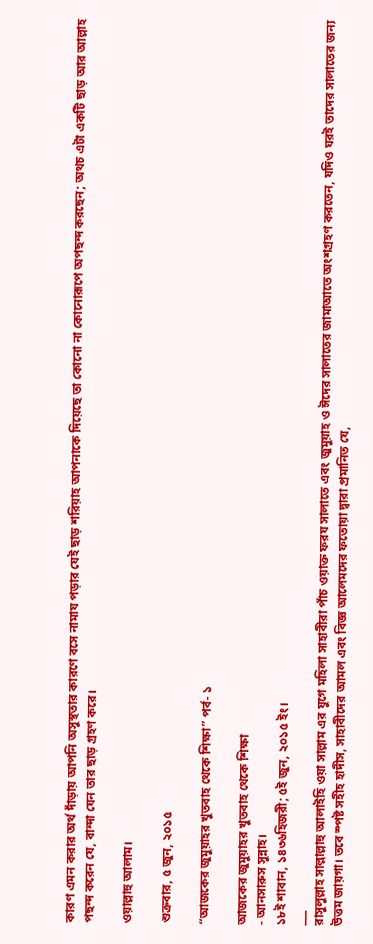কারণ এমন করার অর্থ দাঁড়ায় আপনি অসুস্থতার কারণে বসে নামায পড়ার যেই ছাড় শরিয়াহ আপনাকে দিয়েছে তা কোনো না কোনোরূপে অপছন্দ করছেন; অথচ এটা একটি ছাড় আর আল্লাহ পছন্দ করেন যে, বান্দা যেন তার ছাড় গ্রহণ করে।

ওয়াল্লাহু আলাম।

শুক্রবার, ৫ জুন, ২০১৫

“আজকের জুমুয়াহর খুতবাহ থেকে শিক্ষা” পর্ব- ১

আজকের জুমুয়াহর খুতবাহ থেকে শিক্ষা
- আনসারুস সুন্নাহ।
১৮ই শাবান, ১৪৩৬হিজরী; ৫ই জুন, ২০১৫ ইং।
___
রাসুলুল্লাহ সাল্লাল্লাহু আলাইহি ওয়া সাল্লাম এর যুগে মহিলা সাহাবীরা পাঁচ ওয়াক্ত ফরয সালাতে এবং জুমুয়াহ ও ঈদের সালাতের জামাআতে অংশগ্রহণ করতেন, যদিও ঘরই তাদের সালাতের জন্য উত্তম জায়গা। তবে স্পষ্ট সহীহ হাদীস, সাহাবীদের আমল এবং বিজ্ঞ আলেমদের ফতোয়া দ্বারা প্রমানিত যে,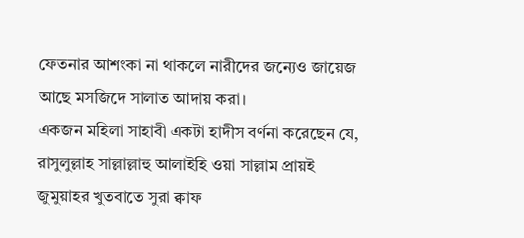ফেতনার আশংকা না থাকলে নারীদের জন্যেও জায়েজ আছে মসজিদে সালাত আদায় করা।
একজন মহিলা সাহাবী একটা হাদীস বর্ণনা করেছেন যে, রাসুলুল্লাহ সাল্লাল্লাহু আলাইহি ওয়া সাল্লাম প্রায়ই জুমুয়াহর খুতবাতে সুরা ক্বাফ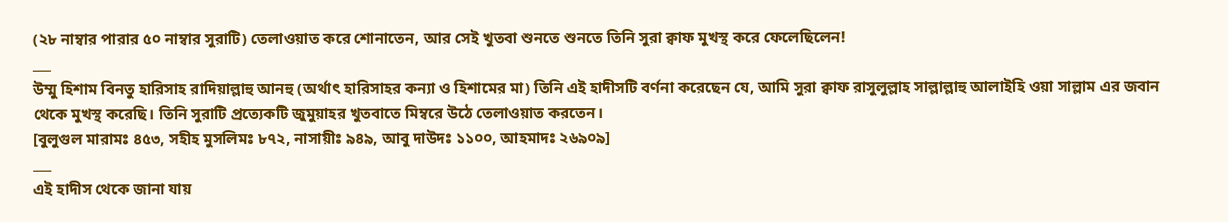(২৮ নাম্বার পারার ৫০ নাম্বার সুরাটি) তেলাওয়াত করে শোনাতেন, আর সেই খুতবা শুনতে শুনতে তিনি সুরা ক্বাফ মুখস্থ করে ফেলেছিলেন!
___
উম্মু হিশাম বিনতু হারিসাহ রাদিয়াল্লাহু আনহু (অর্থাৎ হারিসাহর কন্যা ও হিশামের মা) তিনি এই হাদীসটি বর্ণনা করেছেন যে, আমি সুরা ক্বাফ রাসুলুল্লাহ সাল্লাল্লাহু আলাইহি ওয়া সাল্লাম এর জবান থেকে মুখস্থ করেছি। তিনি সুরাটি প্রত্যেকটি জুমুয়াহর খুতবাতে মিম্বরে উঠে তেলাওয়াত করতেন।
[বুলুগুল মারামঃ ৪৫৩, সহীহ মুসলিমঃ ৮৭২, নাসায়ীঃ ৯৪৯, আবু দাউদঃ ১১০০, আহমাদঃ ২৬৯০৯]
___
এই হাদীস থেকে জানা যায়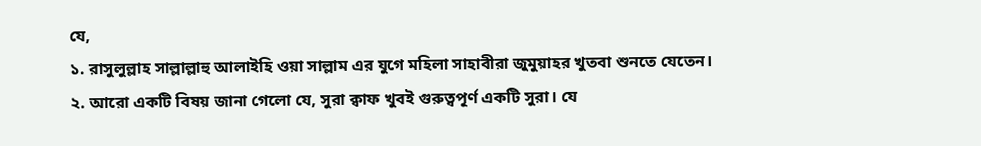যে,
১. রাসুলুল্লাহ সাল্লাল্লাহু আলাইহি ওয়া সাল্লাম এর যুগে মহিলা সাহাবীরা জুমুয়াহর খুতবা শুনতে যেতেন।
২. আরো একটি বিষয় জানা গেলো যে, সুরা ক্বাফ খুবই গুরুত্বপূর্ণ একটি সুরা। যে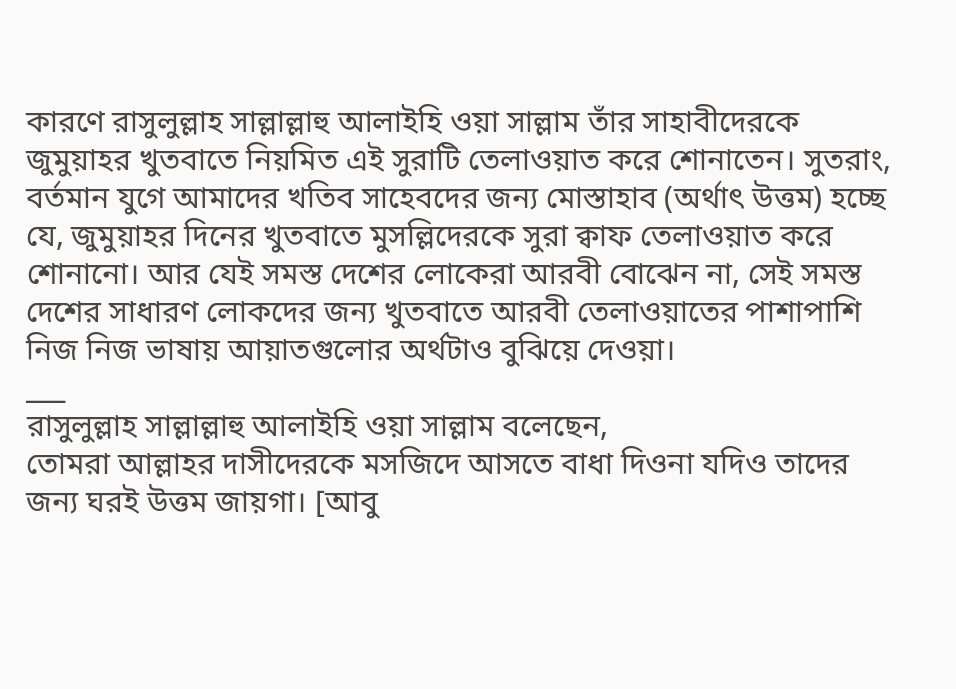কারণে রাসুলুল্লাহ সাল্লাল্লাহু আলাইহি ওয়া সাল্লাম তাঁর সাহাবীদেরকে জুমুয়াহর খুতবাতে নিয়মিত এই সুরাটি তেলাওয়াত করে শোনাতেন। সুতরাং, বর্তমান যুগে আমাদের খতিব সাহেবদের জন্য মোস্তাহাব (অর্থাৎ উত্তম) হচ্ছে যে, জুমুয়াহর দিনের খুতবাতে মুসল্লিদেরকে সুরা ক্বাফ তেলাওয়াত করে শোনানো। আর যেই সমস্ত দেশের লোকেরা আরবী বোঝেন না, সেই সমস্ত দেশের সাধারণ লোকদের জন্য খুতবাতে আরবী তেলাওয়াতের পাশাপাশি নিজ নিজ ভাষায় আয়াতগুলোর অর্থটাও বুঝিয়ে দেওয়া।
___
রাসুলুল্লাহ সাল্লাল্লাহু আলাইহি ওয়া সাল্লাম বলেছেন,
তোমরা আল্লাহর দাসীদেরকে মসজিদে আসতে বাধা দিওনা যদিও তাদের জন্য ঘরই উত্তম জায়গা। [আবু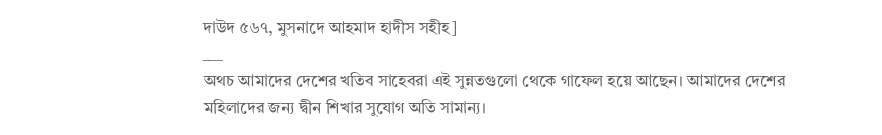দাউদ ৫৬৭, মুসনাদে আহমাদ হাদীস সহীহ]
___
অথচ আমাদের দেশের খতিব সাহেবরা এই সুন্নতগুলো থেকে গাফেল হয়ে আছেন। আমাদের দেশের মহিলাদের জন্য দ্বীন শিখার সুযোগ অতি সামান্য।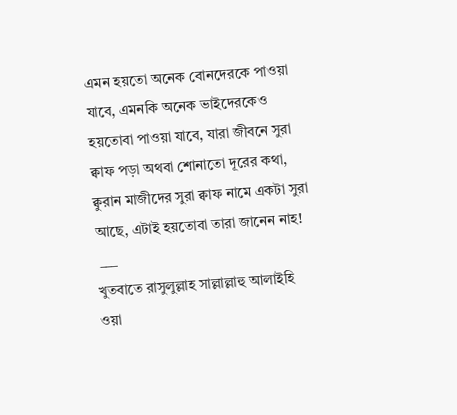এমন হয়তো অনেক বোনদেরকে পাওয়া যাবে, এমনকি অনেক ভাইদেরকেও হয়তোবা পাওয়া যাবে, যারা জীবনে সুরা ক্বাফ পড়া অথবা শোনাতো দূরের কথা, ক্বুরান মাজীদের সুরা ক্বাফ নামে একটা সুরা আছে, এটাই হয়তোবা তারা জানেন নাহ!
 ___
খুতবাতে রাসুলুল্লাহ সাল্লাল্লাহু আলাইহি ওয়া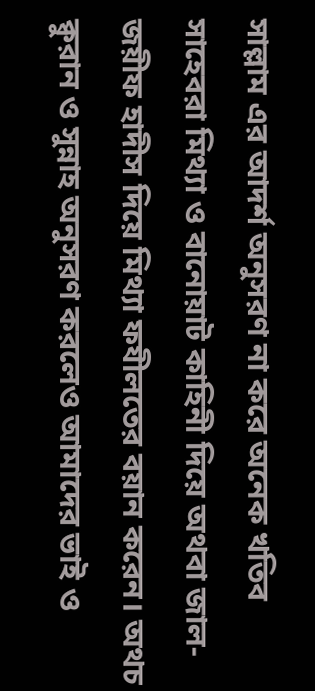সাল্লাম এর আদর্শ অনুসরণ না করে অনেক খতিব সাহেবরা মিথ্যা ও বানোয়াট কাহিনী দিয়ে অথবা জাল-জয়ীফ হাদীস দিয়ে মিথ্যা ফযীলতের বয়ান করেন। অথচ ক্বুরান ও সুন্নাহ অনুসরণ করলেও আমাদের ভাই ও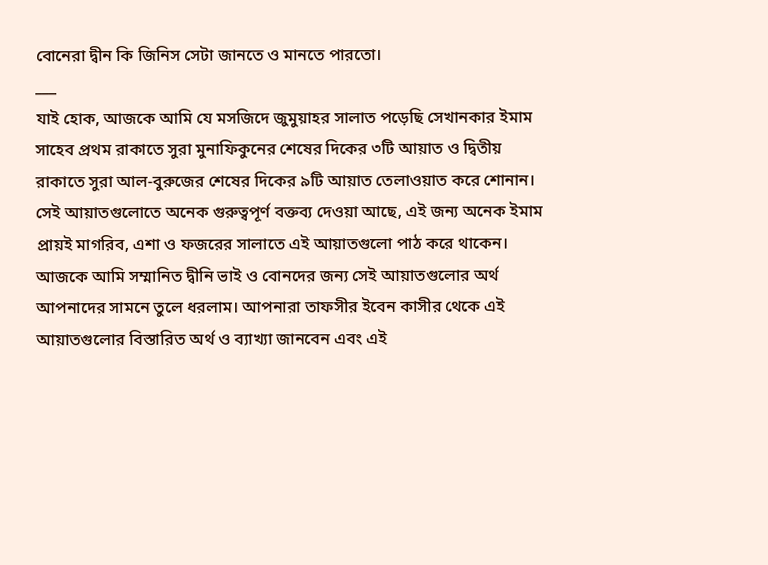বোনেরা দ্বীন কি জিনিস সেটা জানতে ও মানতে পারতো।
___
যাই হোক, আজকে আমি যে মসজিদে জুমুয়াহর সালাত পড়েছি সেখানকার ইমাম সাহেব প্রথম রাকাতে সুরা মুনাফিকুনের শেষের দিকের ৩টি আয়াত ও দ্বিতীয় রাকাতে সুরা আল-বুরুজের শেষের দিকের ৯টি আয়াত তেলাওয়াত করে শোনান। সেই আয়াতগুলোতে অনেক গুরুত্বপূর্ণ বক্তব্য দেওয়া আছে, এই জন্য অনেক ইমাম প্রায়ই মাগরিব, এশা ও ফজরের সালাতে এই আয়াতগুলো পাঠ করে থাকেন। আজকে আমি সম্মানিত দ্বীনি ভাই ও বোনদের জন্য সেই আয়াতগুলোর অর্থ আপনাদের সামনে তুলে ধরলাম। আপনারা তাফসীর ইবেন কাসীর থেকে এই আয়াতগুলোর বিস্তারিত অর্থ ও ব্যাখ্যা জানবেন এবং এই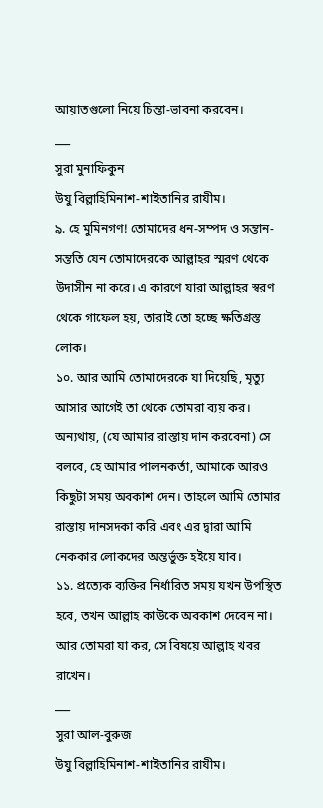আয়াতগুলো নিয়ে চিন্তা-ভাবনা করবেন।
___
সুরা মুনাফিকুন
উযু বিল্লাহিমিনাশ-শাইতানির রাযীম।
৯. হে মুমিনগণ! তোমাদের ধন-সম্পদ ও সন্তান-সন্ততি যেন তোমাদেরকে আল্লাহর স্মরণ থেকে উদাসীন না করে। এ কারণে যারা আল্লাহর স্বরণ থেকে গাফেল হয়, তারাই তো হচ্ছে ক্ষতিগ্রস্ত লোক।
১০. আর আমি তোমাদেরকে যা দিয়েছি, মৃত্যু আসার আগেই তা থেকে তোমরা ব্যয় কর। অন্যথায়, (যে আমার রাস্তায় দান করবেনা) সে বলবে, হে আমার পালনকর্তা, আমাকে আরও কিছুটা সময় অবকাশ দেন। তাহলে আমি তোমার রাস্তায় দানসদকা করি এবং এর দ্বারা আমি নেককার লোকদের অন্তর্ভুক্ত হইয়ে যাব।
১১. প্রত্যেক ব্যক্তির নির্ধারিত সময় যখন উপস্থিত হবে, তখন আল্লাহ কাউকে অবকাশ দেবেন না। আর তোমরা যা কর, সে বিষয়ে আল্লাহ খবর রাখেন।
___
সুরা আল-বুরুজ
উযু বিল্লাহিমিনাশ-শাইতানির রাযীম।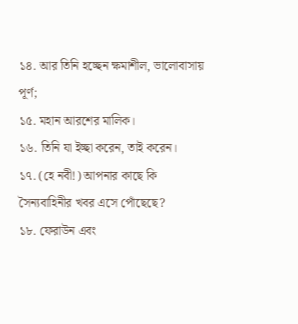১৪. আর তিনি হচ্ছেন ক্ষমাশীল, ভালোবাসায় পূর্ণ;
১৫. মহান আরশের মালিক।
১৬. তিনি যা ইচ্ছা করেন, তাই করেন।
১৭. (হে নবী!) আপনার কাছে কি সৈন্যবাহিনীর খবর এসে পোঁছেছে?
১৮. ফেরাউন এবং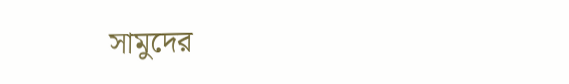সামুদের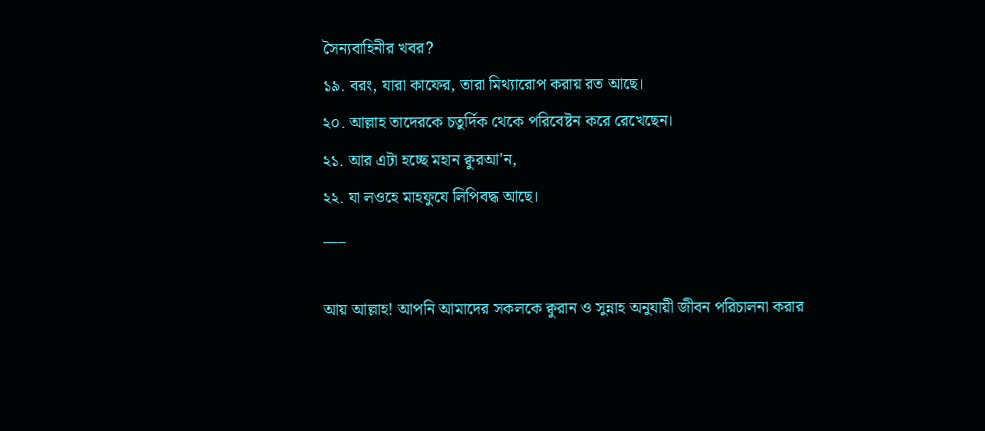সৈন্যবাহিনীর খবর?
১৯. বরং, যারা কাফের, তারা মিথ্যারোপ করায় রত আছে।
২০. আল্লাহ তাদেরকে চতুর্দিক থেকে পরিবেষ্টন করে রেখেছেন।
২১. আর এটা হচ্ছে মহান ক্বুরআ'ন,
২২. যা লওহে মাহফুযে লিপিবদ্ধ আছে।
___

আয় আল্লাহ! আপনি আমাদের সকলকে ক্বুরান ও সুন্নাহ অনুযায়ী জীবন পরিচালনা করার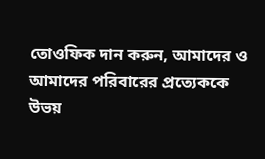তোওফিক দান করুন, আমাদের ও আমাদের পরিবারের প্রত্যেককে উভয়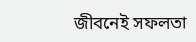জীবনেই সফলতা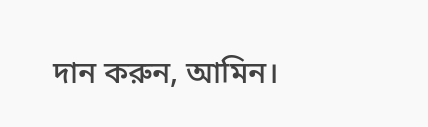দান করুন, আমিন।